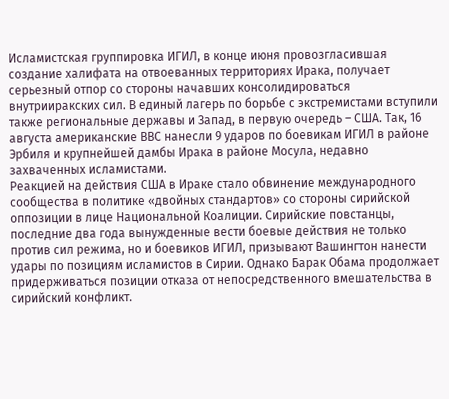Исламистская группировка ИГИЛ, в конце июня провозгласившая создание халифата на отвоеванных территориях Ирака, получает серьезный отпор со стороны начавших консолидироваться внутрииракских сил. В единый лагерь по борьбе с экстремистами вступили также региональные державы и Запад, в первую очередь – США. Так, 16 августа американские ВВС нанесли 9 ударов по боевикам ИГИЛ в районе Эрбиля и крупнейшей дамбы Ирака в районе Мосула, недавно захваченных исламистами.
Реакцией на действия США в Ираке стало обвинение международного сообщества в политике «двойных стандартов» со стороны сирийской оппозиции в лице Национальной Коалиции. Сирийские повстанцы, последние два года вынужденные вести боевые действия не только против сил режима, но и боевиков ИГИЛ, призывают Вашингтон нанести удары по позициям исламистов в Сирии. Однако Барак Обама продолжает придерживаться позиции отказа от непосредственного вмешательства в сирийский конфликт.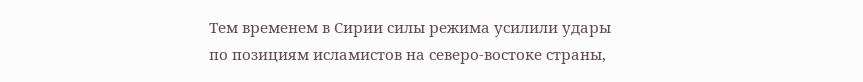Тем временем в Сирии силы режима усилили удары по позициям исламистов на северо-востоке страны,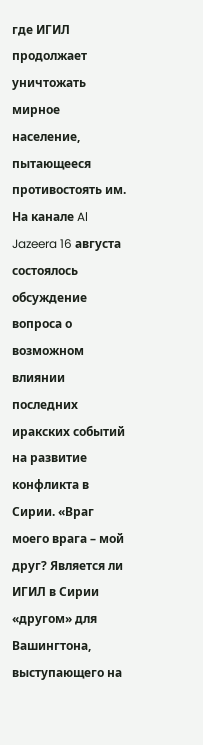где ИГИЛ продолжает уничтожать мирное население, пытающееся противостоять им.
На канале Al Jazeera 16 августа состоялось обсуждение вопроса о возможном влиянии последних иракских событий на развитие конфликта в Сирии. «Враг моего врага – мой друг? Является ли ИГИЛ в Сирии «другом» для Вашингтона, выступающего на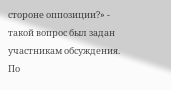стороне оппозиции?» - такой вопрос был задан участникам обсуждения. По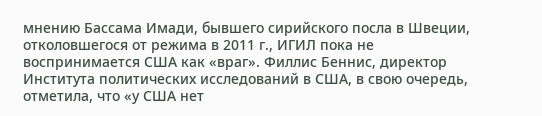мнению Бассама Имади, бывшего сирийского посла в Швеции, отколовшегося от режима в 2011 г., ИГИЛ пока не воспринимается США как «враг». Филлис Беннис, директор Института политических исследований в США, в свою очередь, отметила, что «у США нет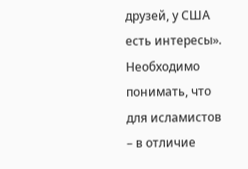друзей, у США есть интересы».
Необходимо понимать, что для исламистов – в отличие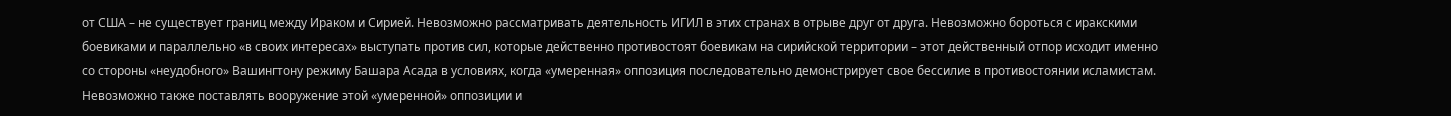от США – не существует границ между Ираком и Сирией. Невозможно рассматривать деятельность ИГИЛ в этих странах в отрыве друг от друга. Невозможно бороться с иракскими боевиками и параллельно «в своих интересах» выступать против сил, которые действенно противостоят боевикам на сирийской территории – этот действенный отпор исходит именно со стороны «неудобного» Вашингтону режиму Башара Асада в условиях, когда «умеренная» оппозиция последовательно демонстрирует свое бессилие в противостоянии исламистам. Невозможно также поставлять вооружение этой «умеренной» оппозиции и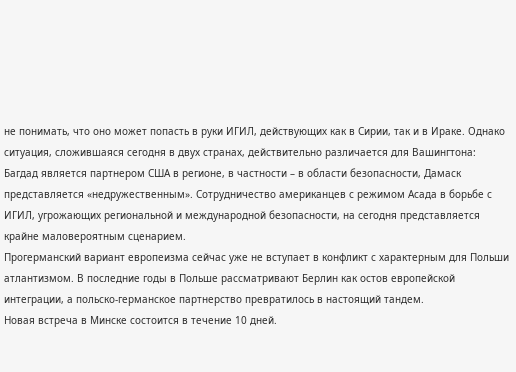не понимать, что оно может попасть в руки ИГИЛ, действующих как в Сирии, так и в Ираке. Однако ситуация, сложившаяся сегодня в двух странах, действительно различается для Вашингтона: Багдад является партнером США в регионе, в частности – в области безопасности, Дамаск представляется «недружественным». Сотрудничество американцев с режимом Асада в борьбе с ИГИЛ, угрожающих региональной и международной безопасности, на сегодня представляется крайне маловероятным сценарием.
Прогерманский вариант европеизма сейчас уже не вступает в конфликт с характерным для Польши атлантизмом. В последние годы в Польше рассматривают Берлин как остов европейской интеграции, а польско-германское партнерство превратилось в настоящий тандем.
Новая встреча в Минске состоится в течение 10 дней.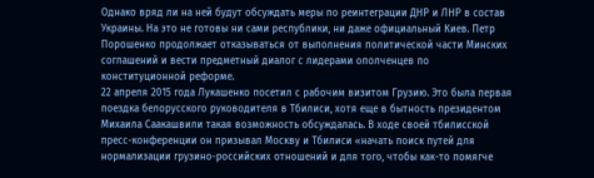Однако вряд ли на ней будут обсуждать меры по реинтеграции ДНР и ЛНР в состав Украины. На это не готовы ни сами республики, ни даже официальный Киев. Петр Порошенко продолжает отказываться от выполнения политической части Минских соглашений и вести предметный диалог с лидерами ополченцев по конституционной реформе.
22 апреля 2015 года Лукашенко посетил с рабочим визитом Грузию. Это была первая поездка белорусского руководителя в Тбилиси, хотя еще в бытность президентом Михаила Саакашвили такая возможность обсуждалась. В ходе своей тбилисской пресс-конференции он призывал Москву и Тбилиси «начать поиск путей для нормализации грузино-российских отношений и для того, чтобы как-то помягче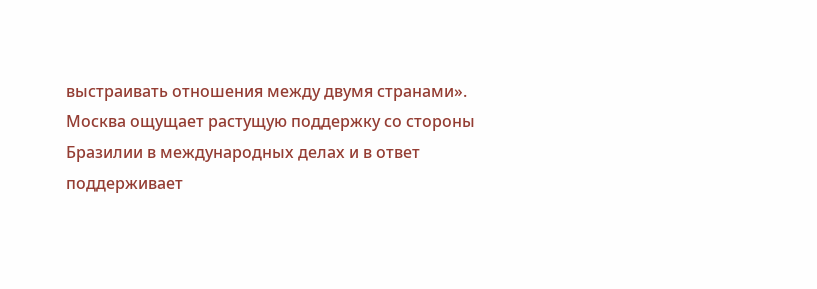выстраивать отношения между двумя странами».
Москва ощущает растущую поддержку со стороны Бразилии в международных делах и в ответ поддерживает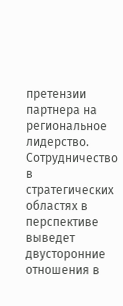претензии партнера на региональное лидерство. Сотрудничество в стратегических областях в перспективе выведет двусторонние отношения в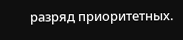разряд приоритетных.